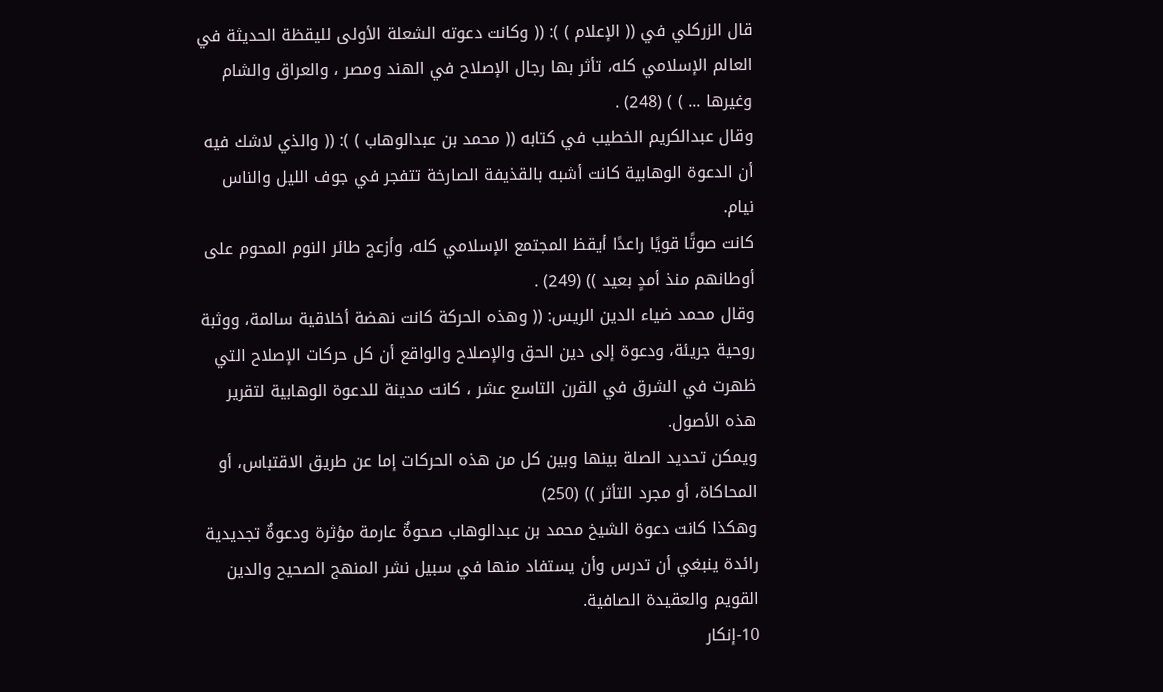قال الزركلي في (( الإعلام ) ): (( وكانت دعوته الشعلة الأولى لليقظة الحديثة في العالم الإسلامي كله، تأثر بها رجال الإصلاح في الهند ومصر ، والعراق والشام وغيرها ... ) ) (248) .
وقال عبدالكريم الخطيب في كتابه (( محمد بن عبدالوهاب ) ): (( والذي لاشك فيه أن الدعوة الوهابية كانت أشبه بالقذيفة الصارخة تتفجر في جوف الليل والناس نيام.
كانت صوتًا قويًا راعدًا أيقظ المجتمع الإسلامي كله، وأزعج طائر النوم المحوم على أوطانهم منذ أمدٍ بعيد )) (249) .
وقال محمد ضياء الدين الريس: (( وهذه الحركة كانت نهضة أخلاقية سالمة، ووثبة روحية جريئة، ودعوة إلى دين الحق والإصلاح والواقع أن كل حركات الإصلاح التي ظهرت في الشرق في القرن التاسع عشر ، كانت مدينة للدعوة الوهابية لتقرير هذه الأصول.
ويمكن تحديد الصلة بينها وبين كل من هذه الحركات إما عن طريق الاقتباس، أو المحاكاة، أو مجرد التأثر )) (250)
وهكذا كانت دعوة الشيخ محمد بن عبدالوهاب صحوةٌ عارمة مؤثرة ودعوةٌ تجديدية رائدة ينبغي أن تدرس وأن يستفاد منها في سبيل نشر المنهج الصحيح والدين القويم والعقيدة الصافية.
10-إنكار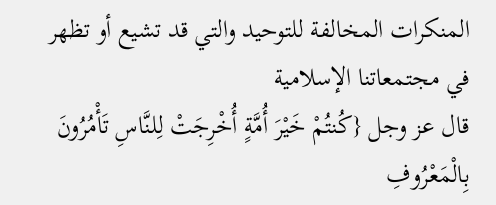المنكرات المخالفة للتوحيد والتي قد تشيع أو تظهر في مجتمعاتنا الإسلامية
قال عز وجل {كُنتُمْ خَيْرَ أُمَّةٍ أُخْرِجَتْ لِلنَّاسِ تَأْمُرُونَ بِالْمَعْرُوفِ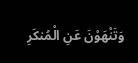وَتَنْهَوْنَ عَنِ الْمُنكَرِ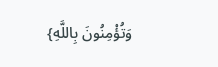وَتُؤْمِنُونَ بِاللَّهِ}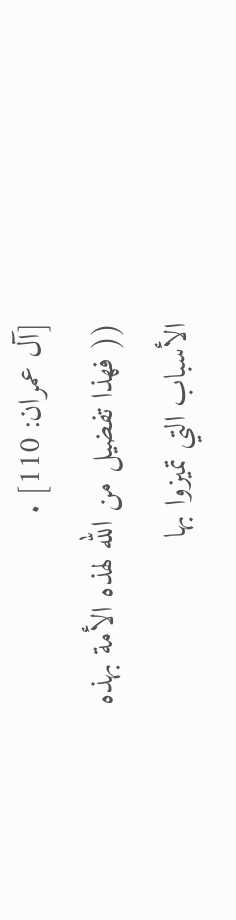[آل عمران: 110] .
(( فهذا تفضيل من الله لهذه الأمة بهذه الأسباب التي تميزوا بها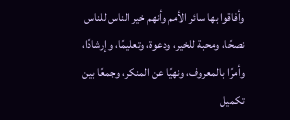وأفاقوا بها سائر الأمم وأنهم خير الناس للناس نصحًا، ومحبة للخير، ودعوة، وتعليمًا، وإرشادًا، وأمرًا بالمعروف، ونهيًا عن المنكر، وجمعًا بين تكميل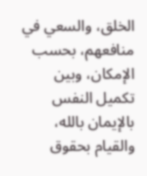الخلق، والسعي في منافعهم، بحسب الإمكان، وبين تكميل النفس بالإيمان بالله، والقيام بحقوق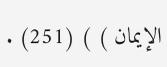الإيمان ) ) (251) .